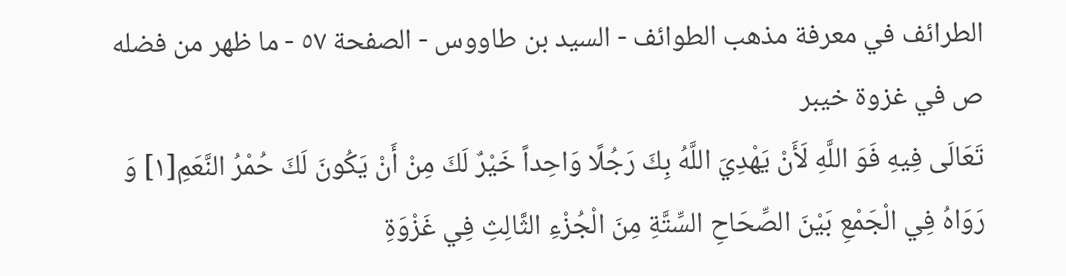الطرائف في معرفة مذهب الطوائف - السيد بن طاووس - الصفحة ٥٧ - ما ظهر من فضله ص في غزوة خيبر
تَعَالَى فِيهِ فَوَ اللَّهِ لَأَنْ يَهْدِيَ اللَّهُ بِكَ رَجُلًا وَاحِداً خَيْرٌ لَكَ مِنْ أَنْ يَكُونَ لَكَ حُمْرُ النَّعَمِ[١] وَ رَوَاهُ فِي الْجَمْعِ بَيْنَ الصِّحَاحِ السِّتَّةِ مِنَ الْجُزْءِ الثَّالِثِ فِي غَزْوَةِ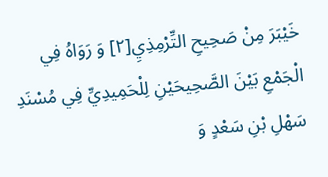خَيْبَرَ مِنْ صَحِيحِ التِّرْمِذِيِ[٢] وَ رَوَاهُ فِي الْجَمْعِ بَيْنَ الصَّحِيحَيْنِ لِلْحَمِيدِيِّ فِي مُسْنَدِ سَهْلِ بْنِ سَعْدٍ وَ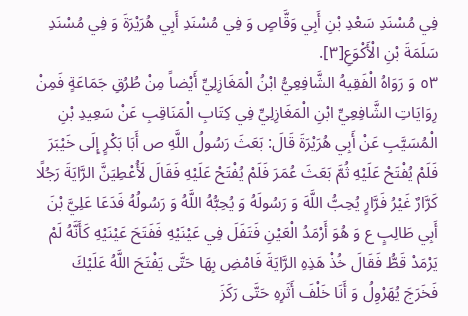فِي مُسْنَدِ سَعْدِ بْنِ أَبِي وَقَّاصٍ وَ فِي مُسْنَدِ أَبِي هُرَيْرَةَ وَ فِي مُسْنَدِ سَلَمَةَ بْنِ الْأَكْوَعِ[٣].
٥٣ وَ رَوَاهُ الْفَقِيهُ الشَّافِعِيُّ ابْنُ الْمَغَازِلِيِّ أَيْضاً مِنْ طُرُقِ جَمَاعَةٍ فَمِنْ رِوَايَاتِ الشَّافِعِيِّ ابْنِ الْمَغَازِلِيِّ فِي كِتَابِ الْمَنَاقِبِ عَنْ سَعِيدِ بْنِ الْمُسَيَّبِ عَنْ أَبِي هُرَيْرَةَ قَالَ: بَعَثَ رَسُولُ اللَّهِ ص أَبَا بَكْرٍ إِلَى خَيْبَرَ فَلَمْ يُفْتَحْ عَلَيْهِ ثُمَّ بَعَثَ عُمَرَ فَلَمْ يُفْتَحْ عَلَيْهِ فَقَالَ لَأُعْطِيَنَّ الرَّايَةَ رَجُلًا كَرَّارٌ غَيْرُ فَرَّارٍ يُحِبُّ اللَّهَ وَ رَسُولَهُ وَ يُحِبُّهُ اللَّهُ وَ رَسُولُهُ فَدَعَا عَلِيَّ بْنَ أَبِي طَالِبٍ ع وَ هُوَ أَرْمَدُ الْعَيْنِ فَتَفَلَ فِي عَيْنَيْهِ فَفَتَحَ عَيْنَيْهِ كَأَنَّهُ لَمْ يَرْمَدْ قَطُّ فَقَالَ خُذْ هَذِهِ الرَّايَةَ فَامْضِ بِهَا حَتَّى يَفْتَحَ اللَّهُ عَلَيْكَ فَخَرَجَ يُهَرْوِلُ وَ أَنَا خَلْفَ أَثَرِهِ حَتَّى رَكَزَ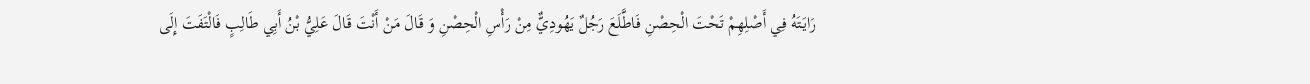رَايَتَهُ فِي أَصْلِهِمْ تَحْتَ الْحِصْنِ فَاطَّلَعَ رَجُلٌ يَهُودِيٌّ مِنْ رَأْسِ الْحِصْنِ وَ قَالَ مَنْ أَنْتَ قَالَ عَلِيُّ بْنُ أَبِي طَالِبٍ فَالْتَفَتَ إِلَى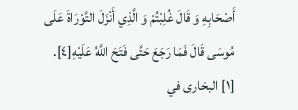أَصْحَابِهِ وَ قَالَ غُلِبْتُمْ وَ الَّذِي أَنْزَلَ التَّوْرَاةَ عَلَى مُوسَى قَالَ فَمَا رَجَعَ حَتَّى فَتَحَ اللَّهُ عَلَيْهِ[٤].
[١] البخارى في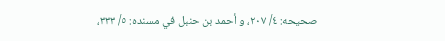صحيحه: ٤/ ٢٠٧، و أحمد بن حنبل في مسنده: ٥/ ٣٣٣،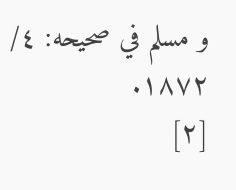و مسلم في صحيحه: ٤/ ١٨٧٢.
[٢]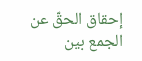إحقاق الحقّ عن الجمع بين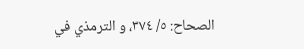الصحاح: ٥/ ٣٧٤، و الترمذي في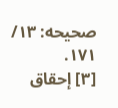صحيحه: ١٣/ ١٧١.
[٣] إحقاق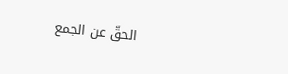الحقّ عن الجمع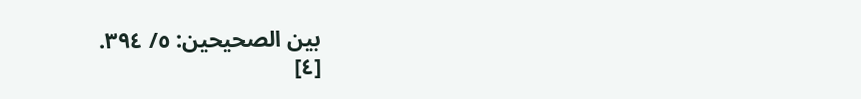بين الصحيحين: ٥/ ٣٩٤.
[٤]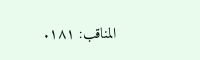المناقب: ١٨١.